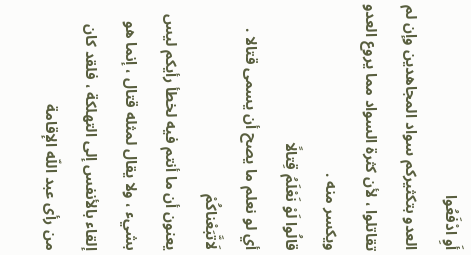أَوِ ادْفَعُوا
العدو بتكثيركم سواد المجاهدين وإن لم تقاتلوا ، لأن كثرة السواد مما يروع العدو ويكسر منه .
قالُوا لَوْ نَعْلَمُ قِتالًا
أي لو نعلم ما يصح أن يسمى قتالا .
لَاتَّبَعْناكُمْ
يعنون أن ما أنتم فيه لخطأ رأيكم ليس بشيء ، ولا يقال لمثله قتال ، إنما هو إلقاء بالأنفس إلى التهلكة ، فلقد كان من رأى عبد اللّه الإقامة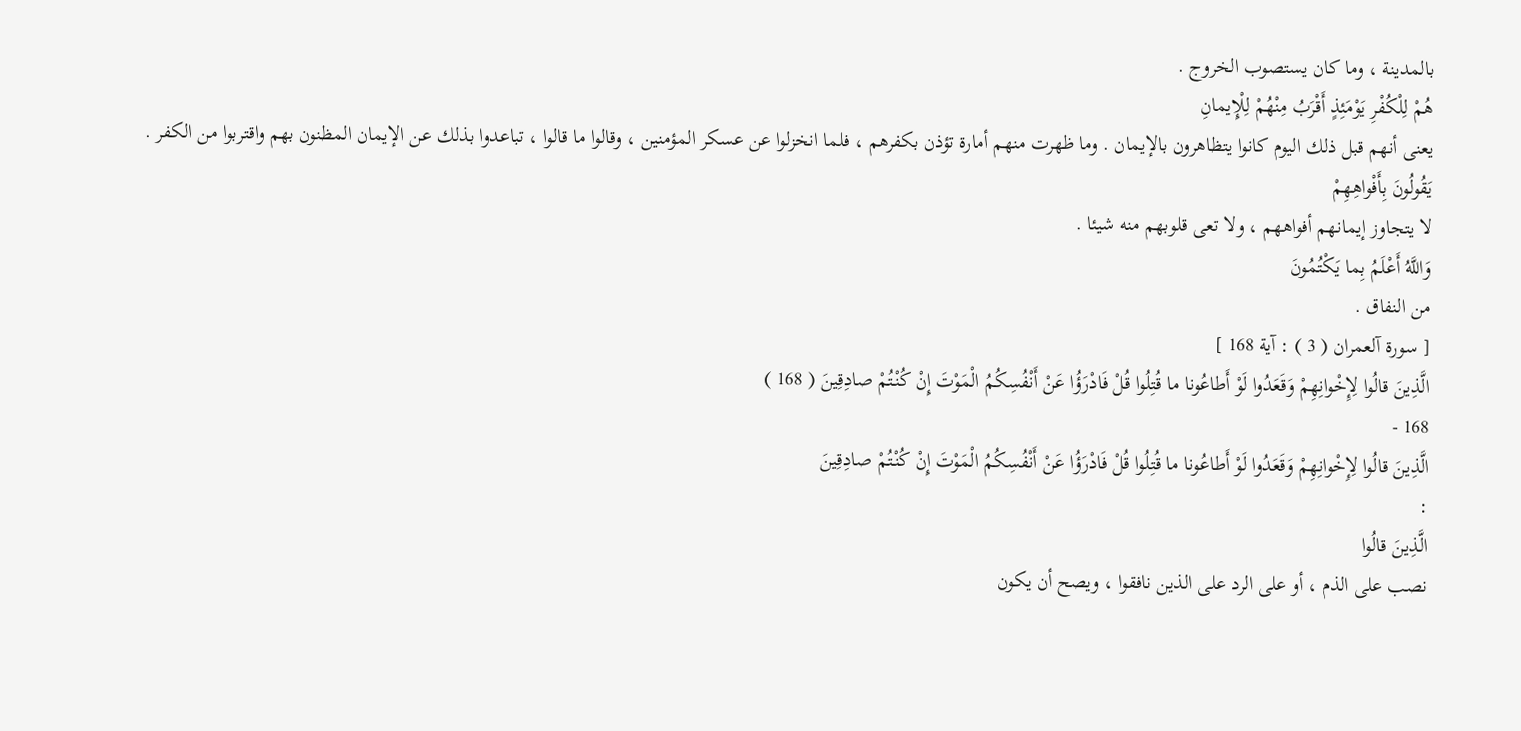بالمدينة ، وما كان يستصوب الخروج .
هُمْ لِلْكُفْرِ يَوْمَئِذٍ أَقْرَبُ مِنْهُمْ لِلْإِيمانِ
يعنى أنهم قبل ذلك اليوم كانوا يتظاهرون بالإيمان . وما ظهرت منهم أمارة تؤذن بكفرهم ، فلما انخزلوا عن عسكر المؤمنين ، وقالوا ما قالوا ، تباعدوا بذلك عن الإيمان المظنون بهم واقتربوا من الكفر .
يَقُولُونَ بِأَفْواهِهِمْ
لا يتجاوز إيمانهم أفواههم ، ولا تعى قلوبهم منه شيئا .
وَاللَّهُ أَعْلَمُ بِما يَكْتُمُونَ
من النفاق .
[ سورة آلعمران ( 3 ) : آية 168 ]
الَّذِينَ قالُوا لِإِخْوانِهِمْ وَقَعَدُوا لَوْ أَطاعُونا ما قُتِلُوا قُلْ فَادْرَؤُا عَنْ أَنْفُسِكُمُ الْمَوْتَ إِنْ كُنْتُمْ صادِقِينَ ( 168 )
168 -
الَّذِينَ قالُوا لِإِخْوانِهِمْ وَقَعَدُوا لَوْ أَطاعُونا ما قُتِلُوا قُلْ فَادْرَؤُا عَنْ أَنْفُسِكُمُ الْمَوْتَ إِنْ كُنْتُمْ صادِقِينَ
:
الَّذِينَ قالُوا
نصب على الذم ، أو على الرد على الذين نافقوا ، ويصح أن يكون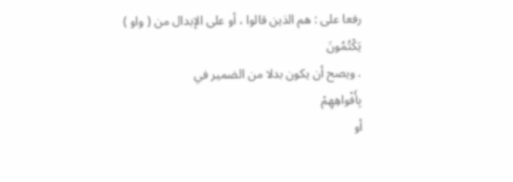رفعا على : هم الذين قالوا ، أو على الإبدال من ( واو )
يَكْتُمُونَ
. ويصح أن يكون بدلا من الضمير في
بِأَفْواهِهِمْ
أو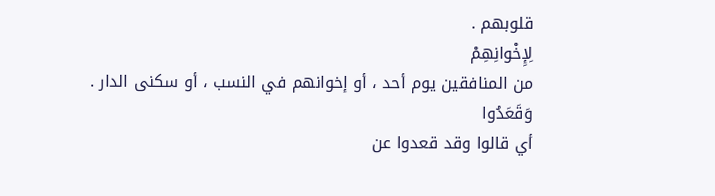قلوبهم .
لِإِخْوانِهِمْ
من المنافقين يوم أحد ، أو إخوانهم في النسب ، أو سكنى الدار .
وَقَعَدُوا
أي قالوا وقد قعدوا عن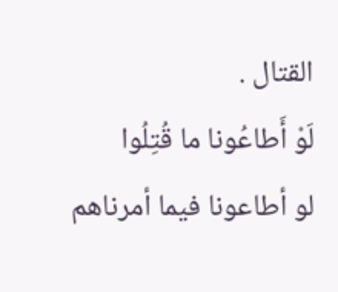القتال .
لَوْ أَطاعُونا ما قُتِلُوا
لو أطاعونا فيما أمرناهم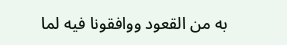به من القعود ووافقونا فيه لما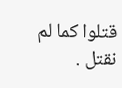قتلوا كما لم نقتل .